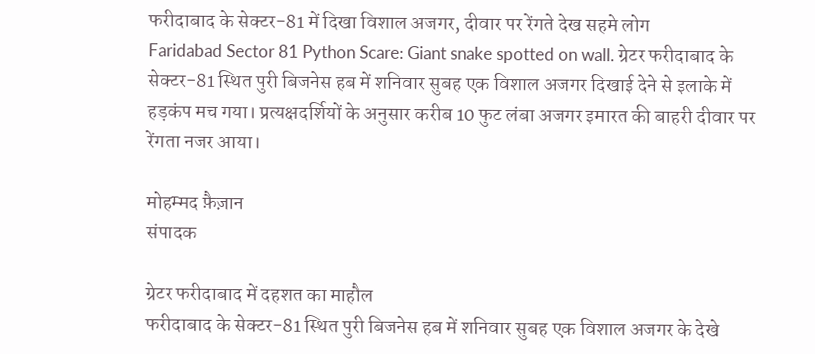फरीदाबाद के सेक्टर-81 में दिखा विशाल अजगर, दीवार पर रेंगते देख सहमे लोग
Faridabad Sector 81 Python Scare: Giant snake spotted on wall. ग्रेटर फरीदाबाद के सेक्टर-81 स्थित पुरी बिजनेस हब में शनिवार सुबह एक विशाल अजगर दिखाई देने से इलाके में हड़कंप मच गया। प्रत्यक्षदर्शियों के अनुसार करीब 10 फुट लंबा अजगर इमारत की बाहरी दीवार पर रेंगता नजर आया।

मोहम्मद फ़ैज़ान
संपादक

ग्रेटर फरीदाबाद में दहशत का माहौल
फरीदाबाद के सेक्टर-81 स्थित पुरी बिजनेस हब में शनिवार सुबह एक विशाल अजगर के देखे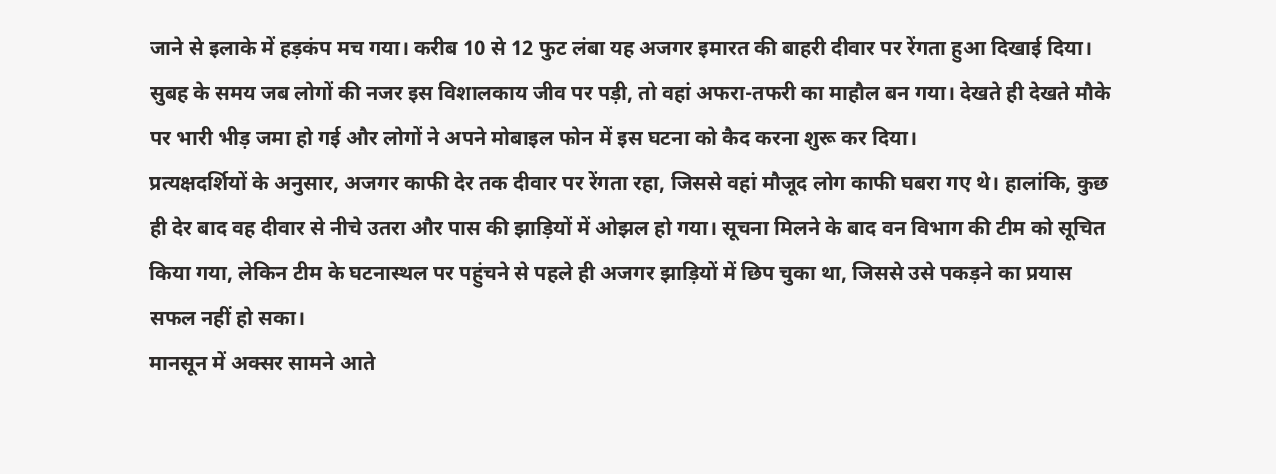जाने से इलाके में हड़कंप मच गया। करीब 10 से 12 फुट लंबा यह अजगर इमारत की बाहरी दीवार पर रेंगता हुआ दिखाई दिया। सुबह के समय जब लोगों की नजर इस विशालकाय जीव पर पड़ी, तो वहां अफरा-तफरी का माहौल बन गया। देखते ही देखते मौके पर भारी भीड़ जमा हो गई और लोगों ने अपने मोबाइल फोन में इस घटना को कैद करना शुरू कर दिया।
प्रत्यक्षदर्शियों के अनुसार, अजगर काफी देर तक दीवार पर रेंगता रहा, जिससे वहां मौजूद लोग काफी घबरा गए थे। हालांकि, कुछ ही देर बाद वह दीवार से नीचे उतरा और पास की झाड़ियों में ओझल हो गया। सूचना मिलने के बाद वन विभाग की टीम को सूचित किया गया, लेकिन टीम के घटनास्थल पर पहुंचने से पहले ही अजगर झाड़ियों में छिप चुका था, जिससे उसे पकड़ने का प्रयास सफल नहीं हो सका।
मानसून में अक्सर सामने आते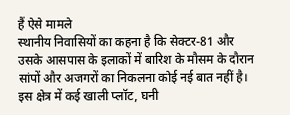हैं ऐसे मामले
स्थानीय निवासियों का कहना है कि सेक्टर-81 और उसके आसपास के इलाकों में बारिश के मौसम के दौरान सांपों और अजगरों का निकलना कोई नई बात नहीं है। इस क्षेत्र में कई खाली प्लॉट, घनी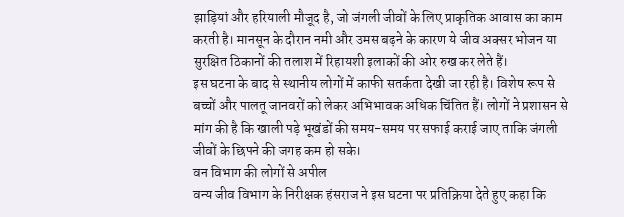झाड़ियां और हरियाली मौजूद है, जो जंगली जीवों के लिए प्राकृतिक आवास का काम करती है। मानसून के दौरान नमी और उमस बढ़ने के कारण ये जीव अक्सर भोजन या सुरक्षित ठिकानों की तलाश में रिहायशी इलाकों की ओर रुख कर लेते हैं।
इस घटना के बाद से स्थानीय लोगों में काफी सतर्कता देखी जा रही है। विशेष रूप से बच्चों और पालतू जानवरों को लेकर अभिभावक अधिक चिंतित हैं। लोगों ने प्रशासन से मांग की है कि खाली पड़े भूखंडों की समय-समय पर सफाई कराई जाए ताकि जंगली जीवों के छिपने की जगह कम हो सके।
वन विभाग की लोगों से अपील
वन्य जीव विभाग के निरीक्षक हंसराज ने इस घटना पर प्रतिक्रिया देते हुए कहा कि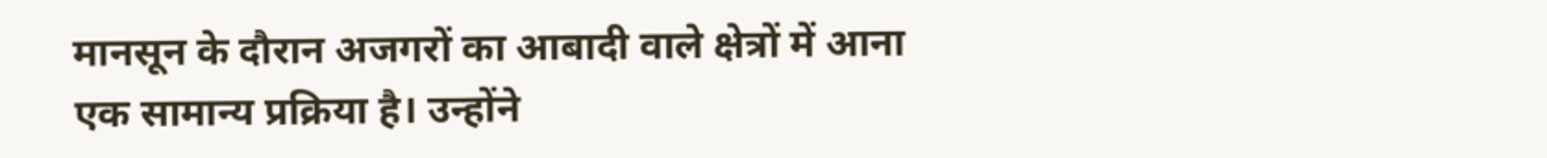मानसून के दौरान अजगरों का आबादी वाले क्षेत्रों में आना एक सामान्य प्रक्रिया है। उन्होंने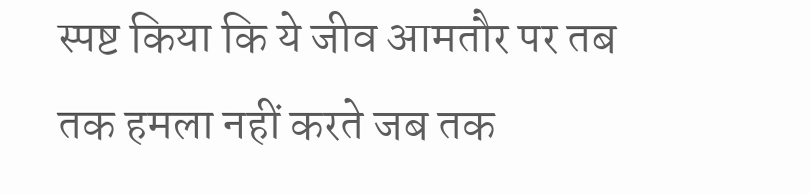स्पष्ट किया कि ये जीव आमतौर पर तब तक हमला नहीं करते जब तक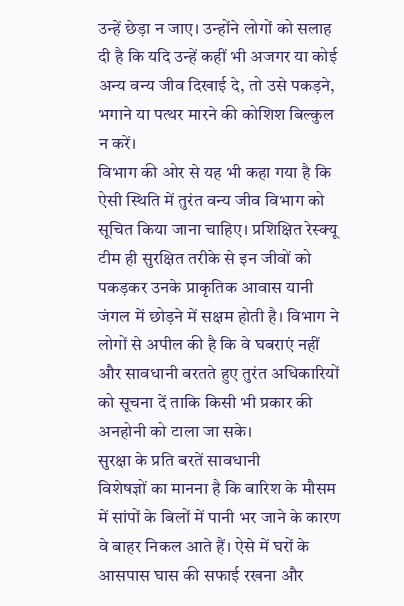उन्हें छेड़ा न जाए। उन्होंने लोगों को सलाह दी है कि यदि उन्हें कहीं भी अजगर या कोई अन्य वन्य जीव दिखाई दे, तो उसे पकड़ने, भगाने या पत्थर मारने की कोशिश बिल्कुल न करें।
विभाग की ओर से यह भी कहा गया है कि ऐसी स्थिति में तुरंत वन्य जीव विभाग को सूचित किया जाना चाहिए। प्रशिक्षित रेस्क्यू टीम ही सुरक्षित तरीके से इन जीवों को पकड़कर उनके प्राकृतिक आवास यानी जंगल में छोड़ने में सक्षम होती है। विभाग ने लोगों से अपील की है कि वे घबराएं नहीं और सावधानी बरतते हुए तुरंत अधिकारियों को सूचना दें ताकि किसी भी प्रकार की अनहोनी को टाला जा सके।
सुरक्षा के प्रति बरतें सावधानी
विशेषज्ञों का मानना है कि बारिश के मौसम में सांपों के बिलों में पानी भर जाने के कारण वे बाहर निकल आते हैं। ऐसे में घरों के आसपास घास की सफाई रखना और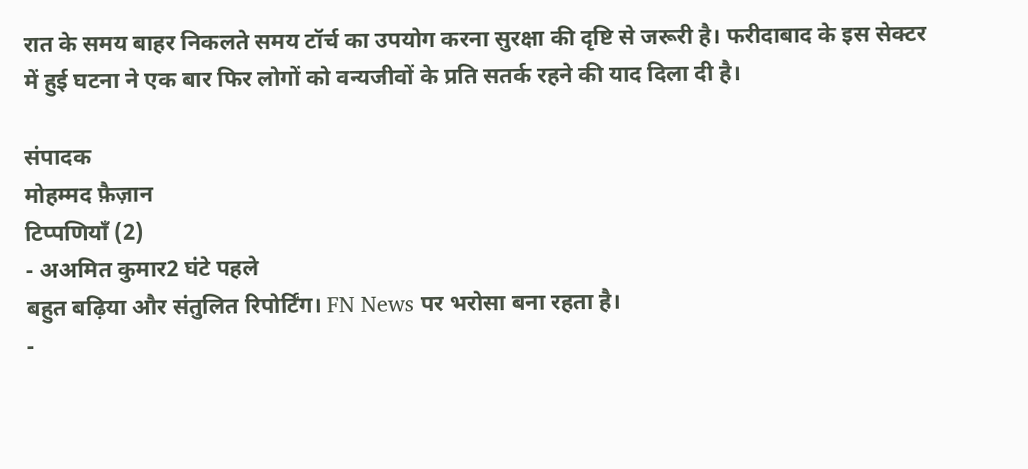रात के समय बाहर निकलते समय टॉर्च का उपयोग करना सुरक्षा की दृष्टि से जरूरी है। फरीदाबाद के इस सेक्टर में हुई घटना ने एक बार फिर लोगों को वन्यजीवों के प्रति सतर्क रहने की याद दिला दी है।

संपादक
मोहम्मद फ़ैज़ान
टिप्पणियाँ (2)
- अअमित कुमार2 घंटे पहले
बहुत बढ़िया और संतुलित रिपोर्टिंग। FN News पर भरोसा बना रहता है।
-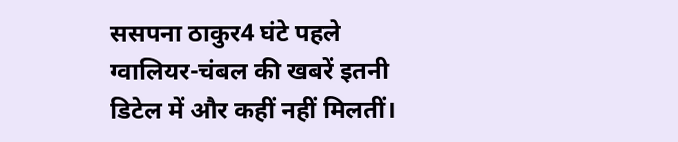ससपना ठाकुर4 घंटे पहले
ग्वालियर-चंबल की खबरें इतनी डिटेल में और कहीं नहीं मिलतीं।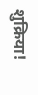शुक्रिया!